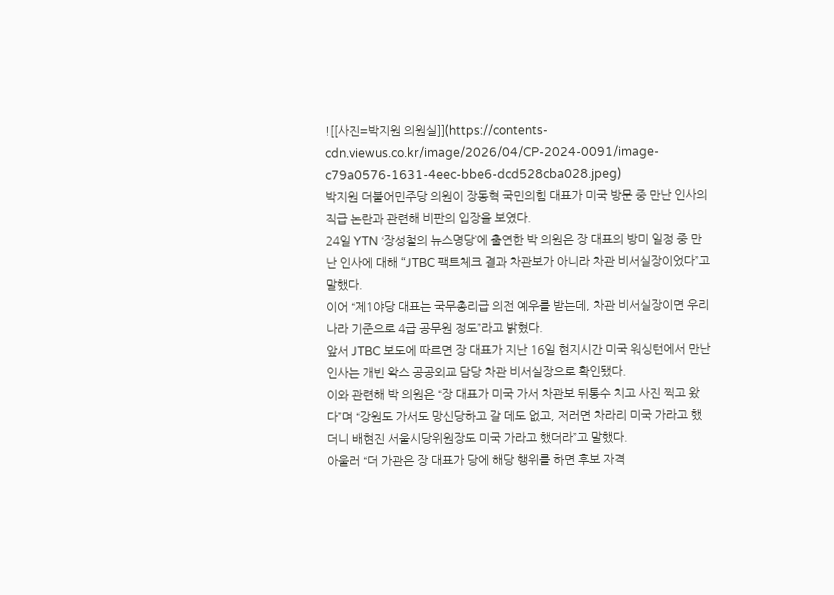![[사진=박지원 의원실]](https://contents-cdn.viewus.co.kr/image/2026/04/CP-2024-0091/image-c79a0576-1631-4eec-bbe6-dcd528cba028.jpeg)
박지원 더불어민주당 의원이 장동혁 국민의힘 대표가 미국 방문 중 만난 인사의 직급 논란과 관련해 비판의 입장을 보였다.
24일 YTN ‘장성철의 뉴스명당’에 출연한 박 의원은 장 대표의 방미 일정 중 만난 인사에 대해 “JTBC 팩트체크 결과 차관보가 아니라 차관 비서실장이었다”고 말했다.
이어 “제1야당 대표는 국무총리급 의전 예우를 받는데, 차관 비서실장이면 우리나라 기준으로 4급 공무원 정도”라고 밝혔다.
앞서 JTBC 보도에 따르면 장 대표가 지난 16일 현지시간 미국 워싱턴에서 만난 인사는 개빈 왁스 공공외교 담당 차관 비서실장으로 확인됐다.
이와 관련해 박 의원은 “장 대표가 미국 가서 차관보 뒤통수 치고 사진 찍고 왔다”며 “강원도 가서도 망신당하고 갈 데도 없고, 저러면 차라리 미국 가라고 했더니 배현진 서울시당위원장도 미국 가라고 했더라”고 말했다.
아울러 “더 가관은 장 대표가 당에 해당 행위를 하면 후보 자격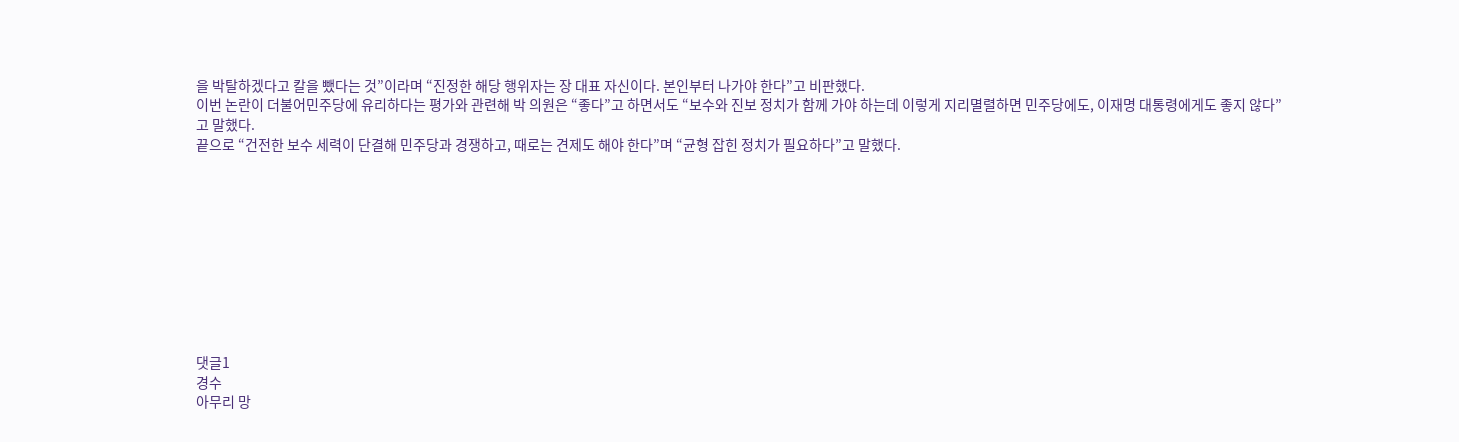을 박탈하겠다고 칼을 뺐다는 것”이라며 “진정한 해당 행위자는 장 대표 자신이다. 본인부터 나가야 한다”고 비판했다.
이번 논란이 더불어민주당에 유리하다는 평가와 관련해 박 의원은 “좋다”고 하면서도 “보수와 진보 정치가 함께 가야 하는데 이렇게 지리멸렬하면 민주당에도, 이재명 대통령에게도 좋지 않다”고 말했다.
끝으로 “건전한 보수 세력이 단결해 민주당과 경쟁하고, 때로는 견제도 해야 한다”며 “균형 잡힌 정치가 필요하다”고 말했다.










댓글1
경수
아무리 망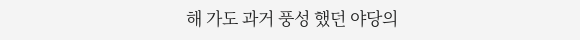해 가도 과거 풍성 했던 야당의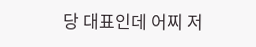당 대표인데 어찌 저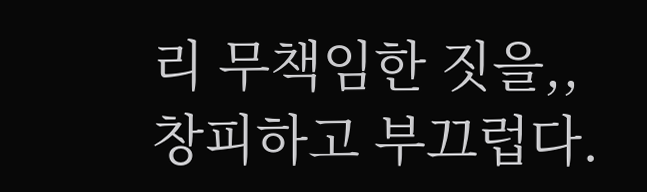리 무책임한 짓을,, 창피하고 부끄럽다.